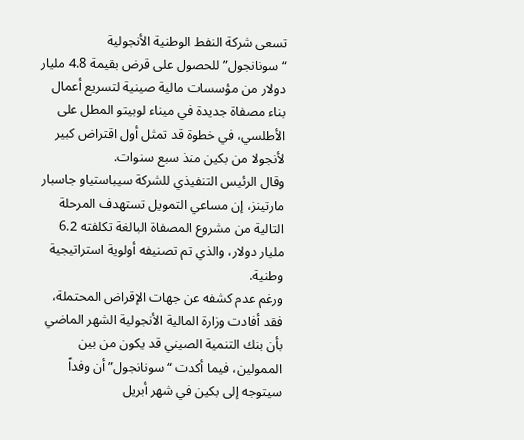تسعى شركة النفط الوطنية الأنجولية “سونانجول” للحصول على قرض بقيمة 4.8 مليار دولار من مؤسسات مالية صينية لتسريع أعمال بناء مصفاة جديدة في ميناء لوبيتو المطل على الأطلسي، في خطوة قد تمثل أول اقتراض كبير لأنجولا من بكين منذ سبع سنوات.
وقال الرئيس التنفيذي للشركة سيباستياو جاسبار مارتينز، إن مساعي التمويل تستهدف المرحلة التالية من مشروع المصفاة البالغة تكلفته 6.2 مليار دولار، والذي تم تصنيفه أولوية استراتيجية وطنية.
ورغم عدم كشفه عن جهات الإقراض المحتملة، فقد أفادت وزارة المالية الأنجولية الشهر الماضي بأن بنك التنمية الصيني قد يكون من بين الممولين، فيما أكدت “سونانجول” أن وفداً سيتوجه إلى بكين في شهر أبريل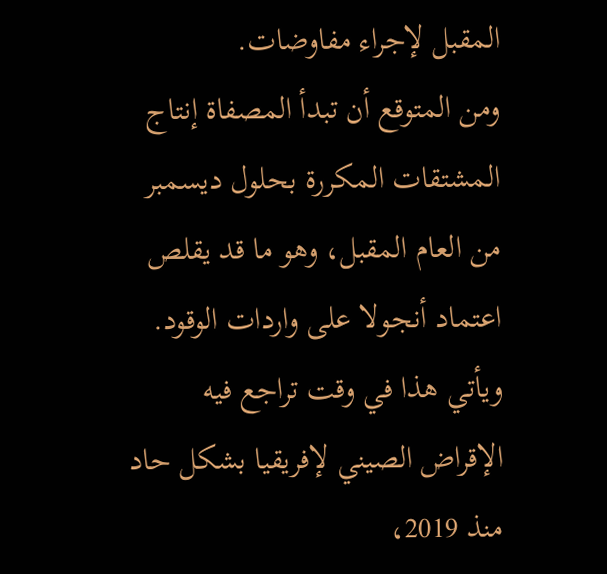المقبل لإجراء مفاوضات.
ومن المتوقع أن تبدأ المصفاة إنتاج المشتقات المكررة بحلول ديسمبر من العام المقبل، وهو ما قد يقلص اعتماد أنجولا على واردات الوقود.
ويأتي هذا في وقت تراجع فيه الإقراض الصيني لإفريقيا بشكل حاد منذ 2019،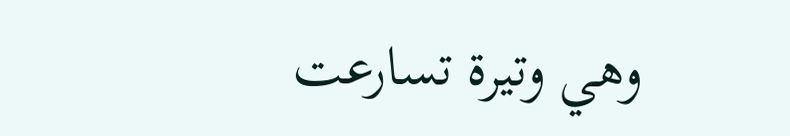وهي وتيرة تسارعت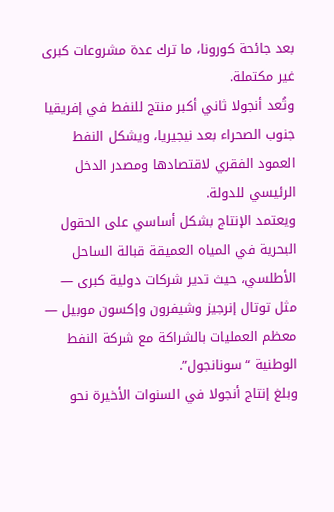بعد جائحة كورونا، ما ترك عدة مشروعات كبرى غير مكتملة.
وتُعد أنجولا ثاني أكبر منتج للنفط في إفريقيا جنوب الصحراء بعد نيجيريا، ويشكل النفط العمود الفقري لاقتصادها ومصدر الدخل الرئيسي للدولة.
ويعتمد الإنتاج بشكل أساسي على الحقول البحرية في المياه العميقة قبالة الساحل الأطلسي، حيث تدير شركات دولية كبرى — مثل توتال إنرجيز وشيفرون وإكسون موبيل — معظم العمليات بالشراكة مع شركة النفط الوطنية “سونانجول”.
وبلغ إنتاج أنجولا في السنوات الأخيرة نحو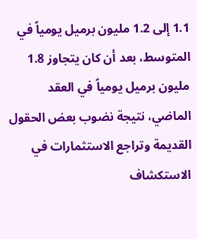1.1 إلى 1.2 مليون برميل يومياً في المتوسط، بعد أن كان يتجاوز 1.8 مليون برميل يومياً في العقد الماضي، نتيجة نضوب بعض الحقول القديمة وتراجع الاستثمارات في الاستكشاف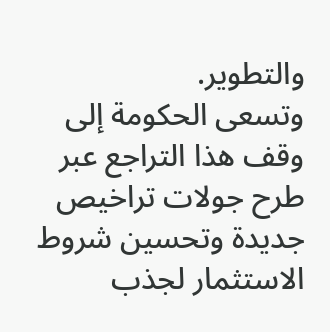والتطوير.
وتسعى الحكومة إلى وقف هذا التراجع عبر طرح جولات تراخيص جديدة وتحسين شروط الاستثمار لجذب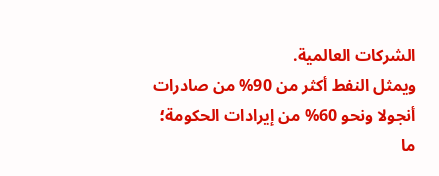الشركات العالمية.
ويمثل النفط أكثر من 90% من صادرات أنجولا ونحو 60% من إيرادات الحكومة؛ ما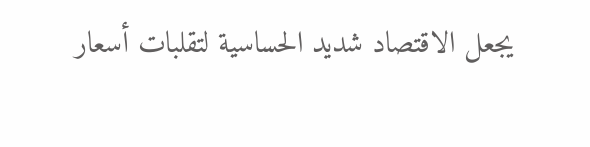يجعل الاقتصاد شديد الحساسية لتقلبات أسعار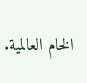الخام العالمية.